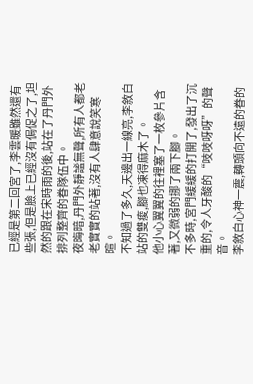已經是第二回宮了,李雲暖雖然還有些張,但是臉上已經沒有侷促之了,坦然的跟在宋時雨的後,站在了丹門外排列整齊的眷隊伍中。
夜晦暗,丹門外靜謐無聲,所有人都老老實實的站著,沒有人肆意說笑寒暄。
不知過了多久,天邊出一線亮,李敘白站的雙痠,腳也凍得麻木了。
他小心翼翼的往裡塞了一枚參片含著,又微弱的挪了兩下腳。
不多時,宮門緩緩的打開了,發出了沉重的,令人牙酸的“吱吱呀呀”的聲音。
李敘白心神一震,轉頭向不遠的眷的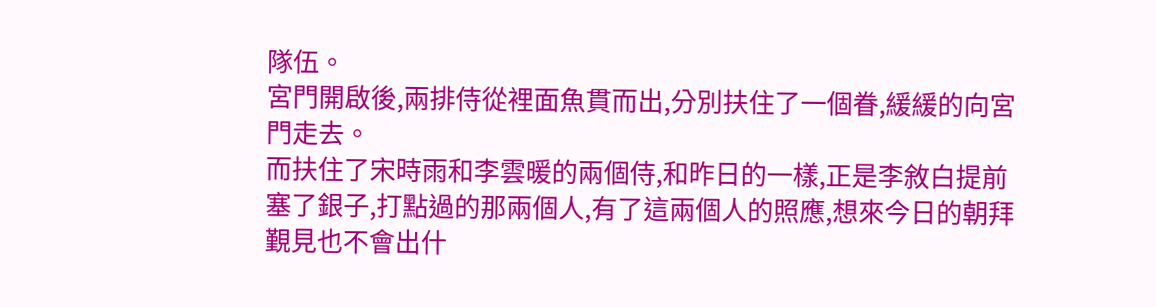隊伍。
宮門開啟後,兩排侍從裡面魚貫而出,分別扶住了一個眷,緩緩的向宮門走去。
而扶住了宋時雨和李雲暖的兩個侍,和昨日的一樣,正是李敘白提前塞了銀子,打點過的那兩個人,有了這兩個人的照應,想來今日的朝拜覲見也不會出什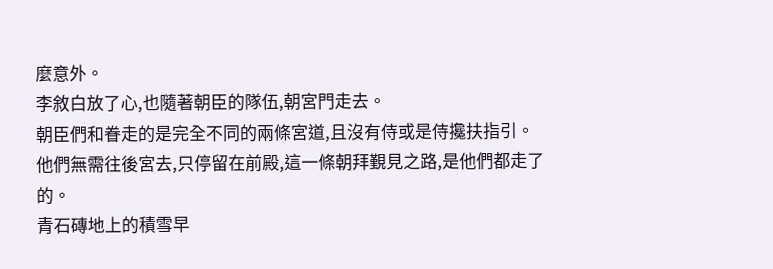麼意外。
李敘白放了心,也隨著朝臣的隊伍,朝宮門走去。
朝臣們和眷走的是完全不同的兩條宮道,且沒有侍或是侍攙扶指引。
他們無需往後宮去,只停留在前殿,這一條朝拜覲見之路,是他們都走了的。
青石磚地上的積雪早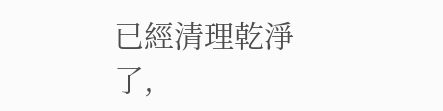已經清理乾淨了,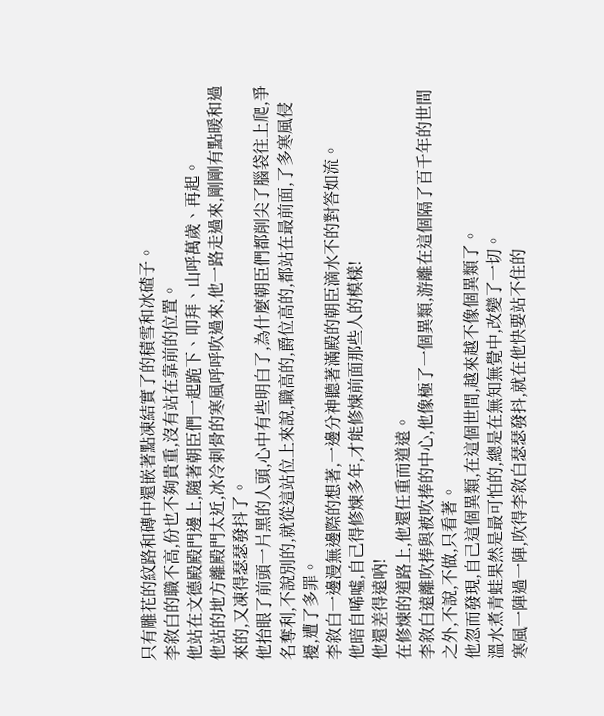只有雕花的紋路和磚中還嵌著點凍結實了的積雪和冰碴子。
李敘白的職不高,份也不夠貴重,沒有站在靠前的位置。
他站在文德殿殿門邊上,隨著朝臣們一起跪下、叩拜、山呼萬歲、再起。
他站的地方離殿門太近,冰冷刺骨的寒風呼呼吹過來,他一路走過來,剛剛有點暖和過來的,又凍得瑟瑟發抖了。
他抬眼了前頭一片黑的人頭,心中有些明白了,為什麼朝臣們都削尖了腦袋往上爬,爭名奪利,不說別的,就從這站位上來說,職高的,爵位高的,都站在最前面,了多寒風侵擾,遭了多罪。
李敘白一邊漫無邊際的想著,一邊分神聽著滿殿的朝臣滴水不的對答如流。
他暗自唏噓,自己得修煉多年,才能修煉前面那些人的模樣!
他還差得遠吶!
在修煉的道路上,他還任重而道遠。
李敘白遠離吹捧與被吹捧的中心,他像極了一個異類,游離在這個隔了百千年的世間之外,不說,不做,只看著。
他忽而發現,自己這個異類,在這個世間,越來越不像個異類了。
溫水煮青蛙果然是最可怕的,總是在無知無覺中,改變了一切。
寒風一陣過一陣,吹得李敘白瑟瑟發抖,就在他快要站不住的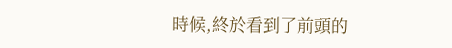時候,終於看到了前頭的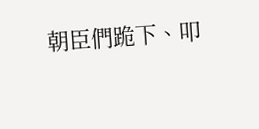朝臣們跪下、叩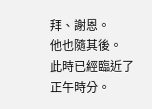拜、謝恩。
他也隨其後。
此時已經臨近了正午時分。